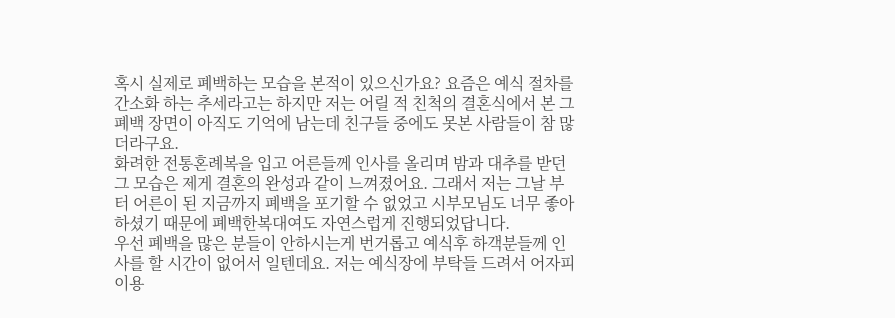혹시 실제로 폐백하는 모습을 본적이 있으신가요? 요즘은 예식 절차를 간소화 하는 추세라고는 하지만 저는 어릴 적 친척의 결혼식에서 본 그 폐백 장면이 아직도 기억에 남는데 친구들 중에도 못본 사람들이 참 많더라구요.
화려한 전통혼례복을 입고 어른들께 인사를 올리며 밤과 대추를 받던 그 모습은 제게 결혼의 완성과 같이 느껴졌어요. 그래서 저는 그날 부터 어른이 된 지금까지 폐백을 포기할 수 없었고 시부모님도 너무 좋아하셨기 때문에 폐백한복대여도 자연스럽게 진행되었답니다.
우선 폐백을 많은 분들이 안하시는게 번거롭고 예식후 하객분들께 인사를 할 시간이 없어서 일텐데요. 저는 예식장에 부탁들 드려서 어자피 이용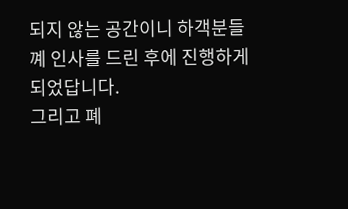되지 않는 공간이니 하객분들꼐 인사를 드린 후에 진행하게 되었답니다.
그리고 폐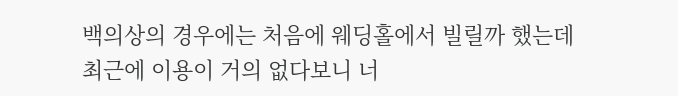백의상의 경우에는 처음에 웨딩홀에서 빌릴까 했는데 최근에 이용이 거의 없다보니 너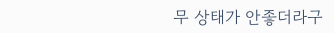무 상태가 안좋더라구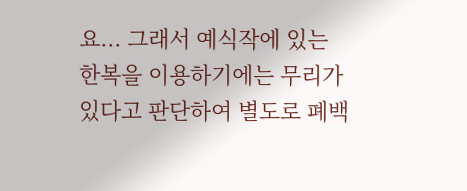요... 그래서 예식작에 있는 한복을 이용하기에는 무리가 있다고 판단하여 별도로 폐백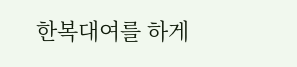한복대여를 하게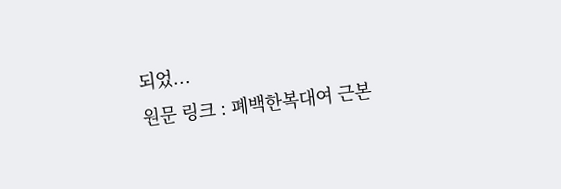되었...
원문 링크 : 폐백한복대여 근본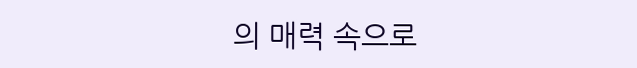의 매력 속으로